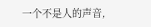一个不是人的声音,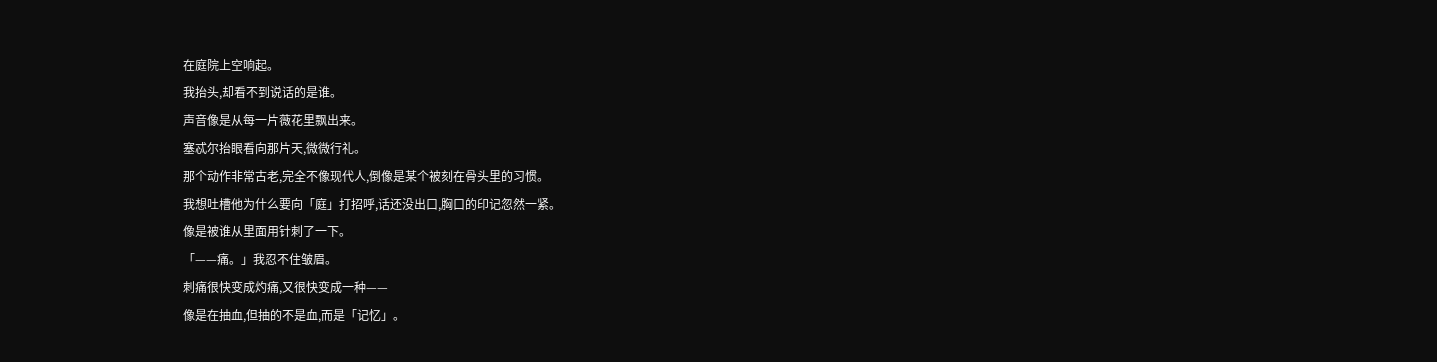在庭院上空响起。
我抬头,却看不到说话的是谁。
声音像是从每一片薇花里飘出来。
塞忒尔抬眼看向那片天,微微行礼。
那个动作非常古老,完全不像现代人,倒像是某个被刻在骨头里的习惯。
我想吐槽他为什么要向「庭」打招呼,话还没出口,胸口的印记忽然一紧。
像是被谁从里面用针刺了一下。
「——痛。」我忍不住皱眉。
刺痛很快变成灼痛,又很快变成一种——
像是在抽血,但抽的不是血,而是「记忆」。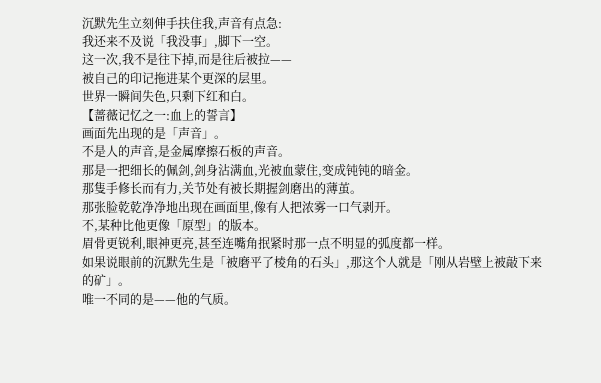沉默先生立刻伸手扶住我,声音有点急:
我还来不及说「我没事」,脚下一空。
这一次,我不是往下掉,而是往后被拉——
被自己的印记拖进某个更深的层里。
世界一瞬间失色,只剩下红和白。
【蔷薇记忆之一:血上的誓言】
画面先出现的是「声音」。
不是人的声音,是金属摩擦石板的声音。
那是一把细长的佩剑,剑身沾满血,光被血蒙住,变成钝钝的暗金。
那隻手修长而有力,关节处有被长期握剑磨出的薄茧。
那张脸乾乾净净地出现在画面里,像有人把浓雾一口气剥开。
不,某种比他更像「原型」的版本。
眉骨更锐利,眼神更亮,甚至连嘴角抿紧时那一点不明显的弧度都一样。
如果说眼前的沉默先生是「被磨平了棱角的石头」,那这个人就是「刚从岩壁上被敲下来的矿」。
唯一不同的是——他的气质。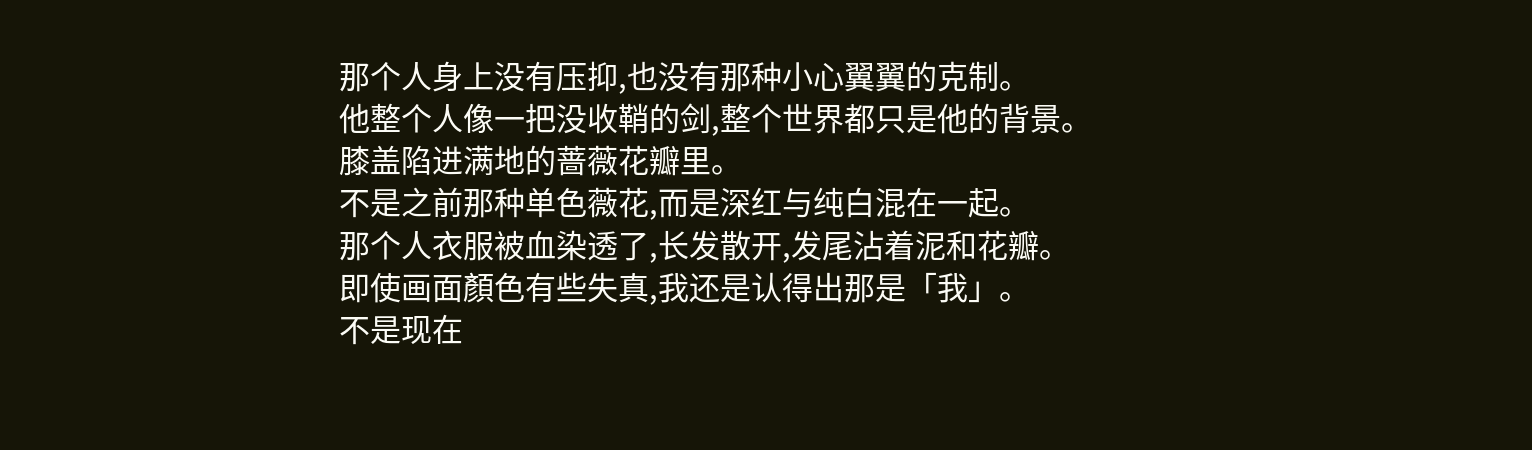那个人身上没有压抑,也没有那种小心翼翼的克制。
他整个人像一把没收鞘的剑,整个世界都只是他的背景。
膝盖陷进满地的蔷薇花瓣里。
不是之前那种单色薇花,而是深红与纯白混在一起。
那个人衣服被血染透了,长发散开,发尾沾着泥和花瓣。
即使画面顏色有些失真,我还是认得出那是「我」。
不是现在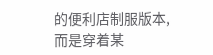的便利店制服版本,而是穿着某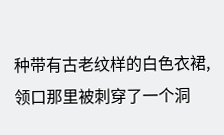种带有古老纹样的白色衣裙,领口那里被刺穿了一个洞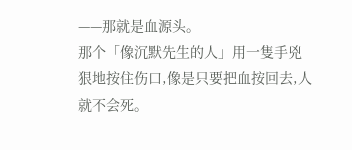——那就是血源头。
那个「像沉默先生的人」用一隻手兇狠地按住伤口,像是只要把血按回去,人就不会死。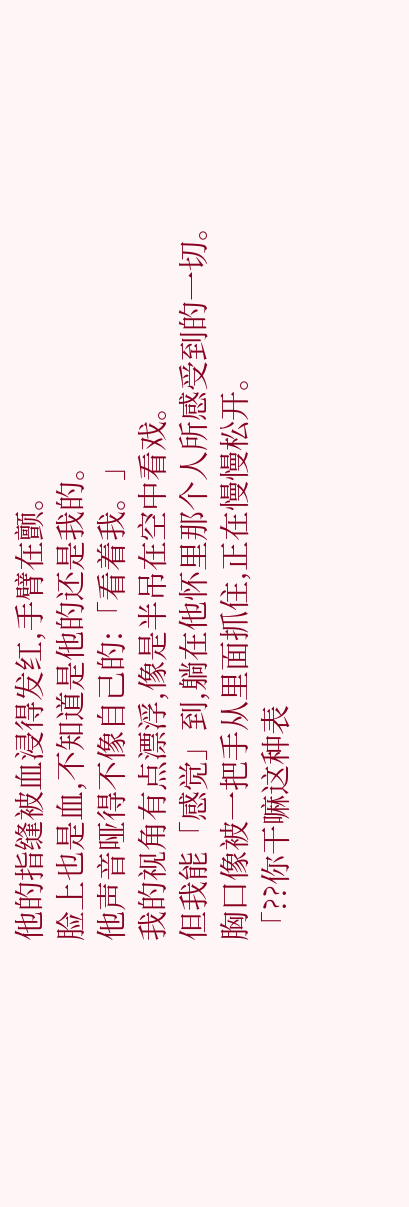他的指缝被血浸得发红,手臂在颤。
脸上也是血,不知道是他的还是我的。
他声音哑得不像自己的:「看着我。」
我的视角有点漂浮,像是半吊在空中看戏。
但我能「感觉」到,躺在他怀里那个人所感受到的一切。
胸口像被一把手从里面抓住,正在慢慢松开。
「??你干嘛这种表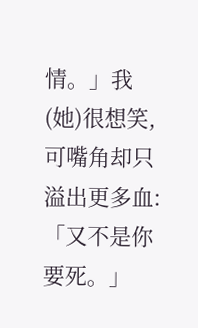情。」我(她)很想笑,可嘴角却只溢出更多血:「又不是你要死。」